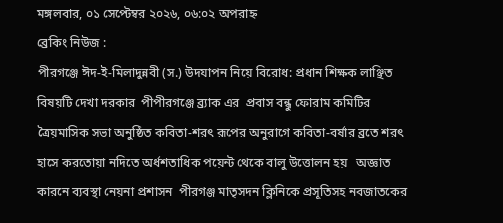মঙ্গলবার, ০১ সেপ্টেম্বর ২০২৬, ০৬:০২ অপরাহ্ন
ব্রেকিং নিউজ :
পীরগঞ্জে ঈদ-ই-মিলাদুন্নবী (স.) উদযাপন নিয়ে বিরোধ: প্রধান শিক্ষক লাঞ্ছিত   বিষয়টি দেখা দরকার  পীপীরগঞ্জে ব্র্যাক এর  প্রবাস বন্ধু ফোরাম কমিটির ত্রৈয়মাসিক সভা অনুষ্ঠিত কবিতা-শরৎ রূপের অনুরাগে কবিতা-বর্ষার ব্রতে শরৎ হাসে করতোয়া নদিতে অর্ধশতাধিক পয়েন্ট থেকে বালু উত্তোলন হয়   অজ্ঞাত কারনে ব্যবস্থা নেয়না প্রশাসন  পীরগঞ্জ মাতৃসদন ক্লিনিকে প্রসূতিসহ নবজাতকের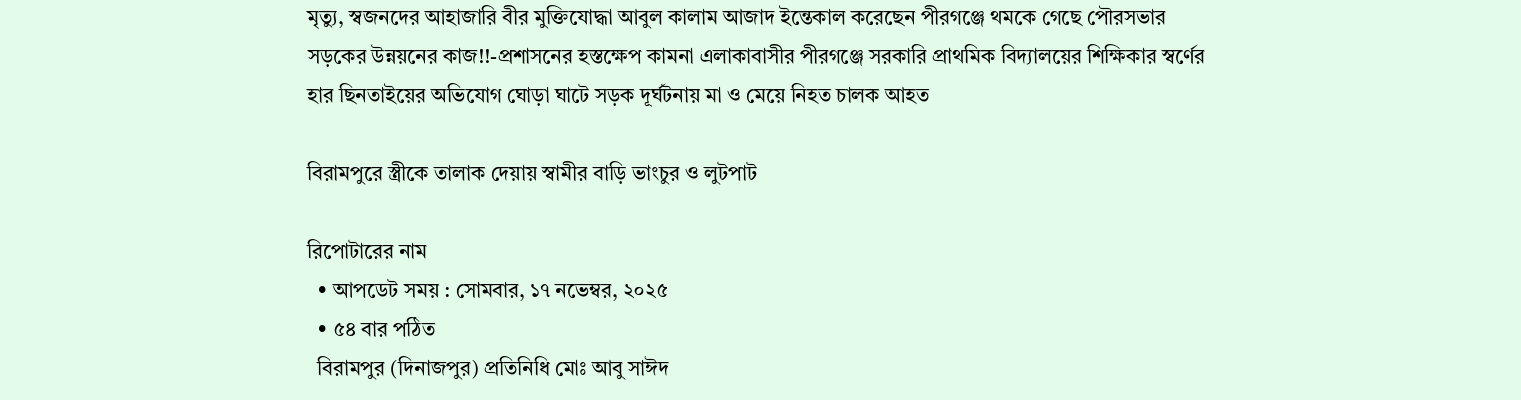মৃত্যু, স্বজনদের আহাজারি বীর মুক্তিযোদ্ধা আবুল কালাম আজাদ ইন্তেকাল করেছেন পীরগঞ্জে থমকে গেছে পৌরসভার  সড়কের উন্নয়নের কাজ!!-প্রশাসনের হস্তক্ষেপ কামনা এলাকাবাসীর পীরগঞ্জে সরকারি প্রাথমিক বিদ্যালয়ের শিক্ষিকার স্বর্ণের হার ছিনতাইয়ের অভিযোগ ঘোড়া ঘাটে সড়ক দূর্ঘটনায় মা ও মেয়ে নিহত চালক আহত

বিরামপুরে স্ত্রীকে তালাক দেয়ায় স্বামীর বাড়ি ভাংচুর ও লুটপাট

রিপোটারের নাম
  • আপডেট সময় : সোমবার, ১৭ নভেম্বর, ২০২৫
  • ৫৪ বার পঠিত
  বিরামপুর (দিনাজপুর) প্রতিনিধি মোঃ আবু সাঈদ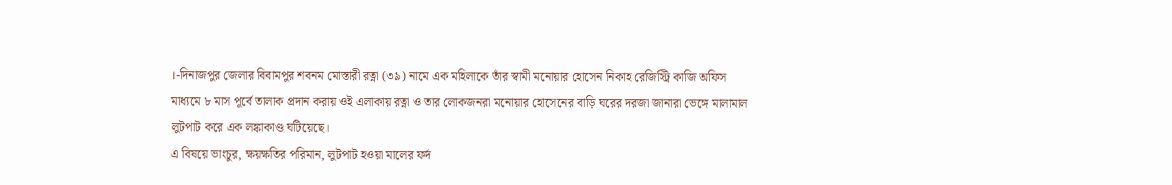।-দিনাজপুর জেলার বিবামপুর শবনম মোস্তারী রত্না (৩৯) নামে এক মহিলাকে তাঁর স্বামী মনোয়ার হোসেন নিকাহ রেজিস্ট্রি কাজি অফিস মাধ্যমে ৮ মাস পূর্বে তালাক প্রদান করায় ওই এলাকায় রত্না ও তার লোকজনরা মনোয়ার হোসেনের বাড়ি ঘরের দরজা জানারা ভেঙ্গে মালামাল লুটপাট করে এক লঙ্কাকাণ্ড ঘটিয়েছে।
এ বিষয়ে ভাংচুর, ক্ষয়ক্ষতির পরিমান, লুটপাট হওয়া মালের ফর্দ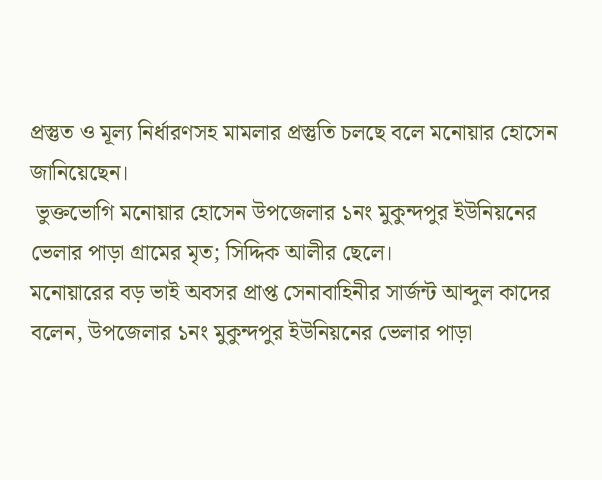প্রস্তুত ও মূল্য নির্ধারণসহ মামলার প্রস্তুতি চলছে বলে মনোয়ার হোসেন জানিয়েছেন।
 ভুক্তভোগি মনোয়ার হোসেন উপজেলার ১নং মুকুন্দপুর ইউনিয়নের ভেলার পাড়া গ্রামের মৃত; সিদ্দিক আলীর ছেলে।
মনোয়ারের বড় ভাই অবসর প্রাপ্ত সেনাবাহিনীর সার্জন্ট আব্দুল কাদের বলেন, উপজেলার ১নং মুকুন্দপুর ইউনিয়নের ভেলার পাড়া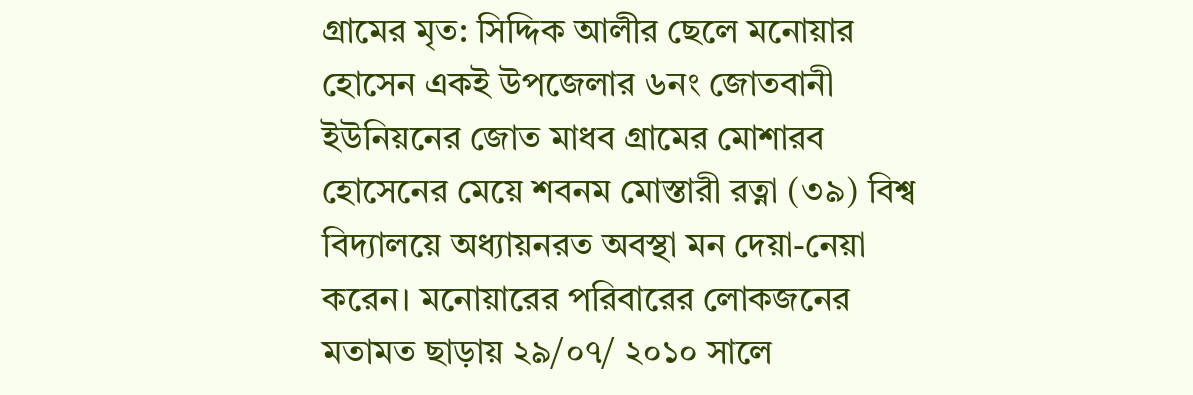গ্রামের মৃত: সিদ্দিক আলীর ছেলে মনোয়ার হোসেন একই উপজেলার ৬নং জোতবানী ইউনিয়নের জোত মাধব গ্রামের মোশারব হোসেনের মেয়ে শবনম মোস্তারী রত্না (৩৯) বিশ্ব বিদ্যালয়ে অধ্যায়নরত অবস্থা মন দেয়া-নেয়া করেন। মনোয়ারের পরিবারের লোকজনের মতামত ছাড়ায় ২৯/০৭/ ২০১০ সালে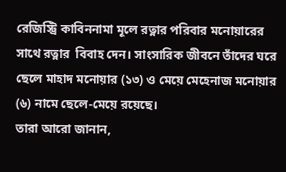রেজিস্ট্রি কাবিননামা মূলে রত্নার পরিবার মনোয়ারের সাথে রত্নার  বিবাহ দেন। সাংসারিক জীবনে তাঁদের ঘরে ছেলে মাহাদ মনোয়ার (১৩) ও মেয়ে মেহেনাজ মনোয়ার (৬) নামে ছেলে-মেয়ে রয়েছে।
তারা আরো জানান,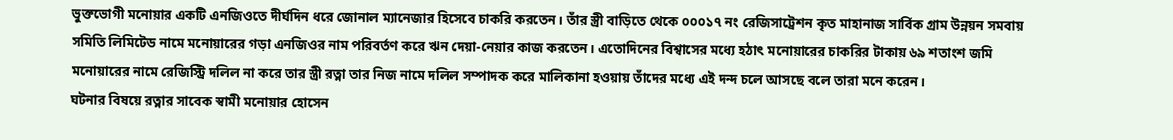ভুক্তভোগী মনোয়ার একটি এনজিওতে দীর্ঘদিন ধরে জোনাল ম্যানেজার হিসেবে চাকরি করতেন। তাঁর স্ত্রী বাড়িতে থেকে ০০০১৭ নং রেজিসাট্রেশন কৃত মাহানাজ সার্বিক গ্রাম উন্নয়ন সমবায় সমিতি লিমিটেড নামে মনোয়ারের গড়া এনজিওর নাম পরিবর্তণ করে ঋন দেয়া-নেয়ার কাজ করতেন। এতোদিনের বিশ্বাসের মধ্যে হঠাৎ মনোয়ারের চাকরির টাকায় ৬৯ শতাংশ জমি মনোয়ারের নামে রেজিস্ট্রি দলিল না করে তার স্ত্রী রত্না তার নিজ নামে দলিল সম্পাদক করে মালিকানা হওয়ায় তাঁদের মধ্যে এই দন্দ চলে আসছে বলে তারা মনে করেন।
ঘটনার বিষয়ে রত্নার সাবেক স্বামী মনোয়ার হোসেন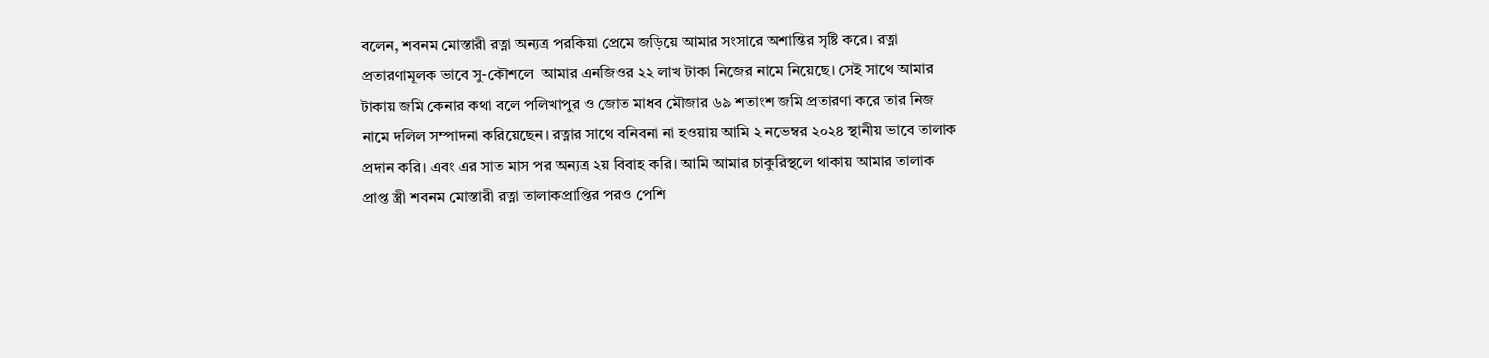বলেন, শবনম মোস্তারী রত্না অন্যত্র পরকিয়া প্রেমে জড়িয়ে আমার সংসারে অশান্তির সৃষ্টি করে। রত্না প্রতারণামূলক ভাবে সু-কৌশলে  আমার এনজিওর ২২ লাখ টাকা নিজের নামে নিয়েছে। সেই সাথে আমার টাকায় জমি কেনার কথা বলে পলিখাপুর ও জোত মাধব মৌজার ৬৯ শতাংশ জমি প্রতারণা করে তার নিজ নামে দলিল সম্পাদনা করিয়েছেন। রত্নার সাথে বনিবনা না হওয়ায় আমি ২ নভেম্বর ২০২৪ স্থানীয় ভাবে তালাক প্রদান করি। এবং এর সাত মাস পর অন্যত্র ২য় বিবাহ করি। আমি আমার চাকুরিস্থলে থাকায় আমার তালাক প্রাপ্ত স্ত্রী শবনম মোস্তারী রত্না তালাকপ্রাপ্তির পরও পেশি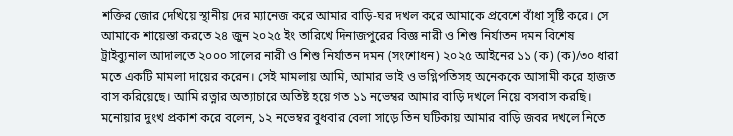শক্তির জোর দেখিয়ে স্থানীয় দের ম্যানেজ করে আমার বাড়ি-ঘর দখল করে আমাকে প্রবেশে বাঁধা সৃষ্টি করে। সে আমাকে শায়েস্তা করতে ২৪ জুন ২০২৫ ইং তারিখে দিনাজপুরের বিজ্ঞ নারী ও শিশু নির্যাতন দমন বিশেষ ট্রাইব্যুনাল আদালতে ২০০০ সালের নারী ও শিশু নির্যাতন দমন (সংশোধন) ২০২৫ আইনের ১১ (ক) (ক)/৩০ ধারা মতে একটি মামলা দায়ের করেন। সেই মামলায় আমি, আমার ভাই ও ভগ্নিপতিসহ অনেককে আসামী করে হাজত বাস করিয়েছে। আমি রত্নার অত্যাচারে অতিষ্ট হয়ে গত ১১ নভেম্বর আমার বাড়ি দখলে নিয়ে বসবাস করছি।
মনোয়ার দুংখ প্রকাশ করে বলেন, ১২ নভেম্বর বুধবার বেলা সাড়ে তিন ঘটিকায় আমার বাড়ি জবর দখলে নিতে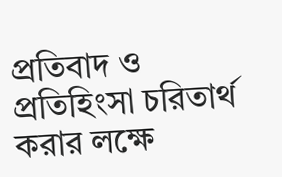প্রতিবাদ ও প্রতিহিংসা চরিতার্থ করার লক্ষে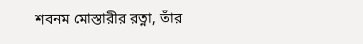শবনম মোস্তারীর রত্না, তাঁর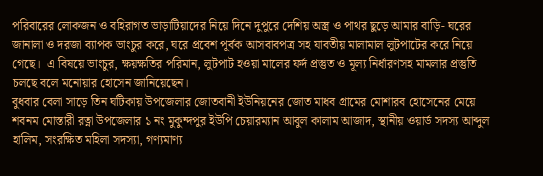পরিবারের লোকজন ও বহিরাগত ভাড়াটিয়াদের নিয়ে দিনে দুপুরে দেশিয় অস্ত্র ও পাথর ছুড়ে আমার বাড়ি- ঘরের জানালা ও দরজা ব্যাপক ভাংচুর করে, ঘরে প্রবেশ পূর্বক আসবাবপত্র সহ যাবতীয় মালামাল লুটপাটের করে নিয়ে গেছে।  এ বিষয়ে ভাংচুর, ক্ষয়ক্ষতির পরিমান, লুটপাট হওয়া মালের ফর্দ প্রস্তুত ও মূল্য নির্ধারণসহ মামলার প্রস্তুতি চলছে বলে মনোয়ার হোসেন জানিয়েছেন।
বুধবার বেলা সাড়ে তিন ঘটিকায় উপজেলার জোতবানী ইউনিয়নের জোত মাধব গ্রামের মোশারব হোসেনের মেয়ে শবনম মোস্তারী রত্না উপজেলার ১ নং মুকুন্দপুর ইউপি চেয়ারম্যান আবুল কালাম আজাদ, স্থানীয় ওয়ার্ড সদস্য আব্দুল হালিম, সংরক্ষিত মহিলা সদস্যা, গণ্যমাণ্য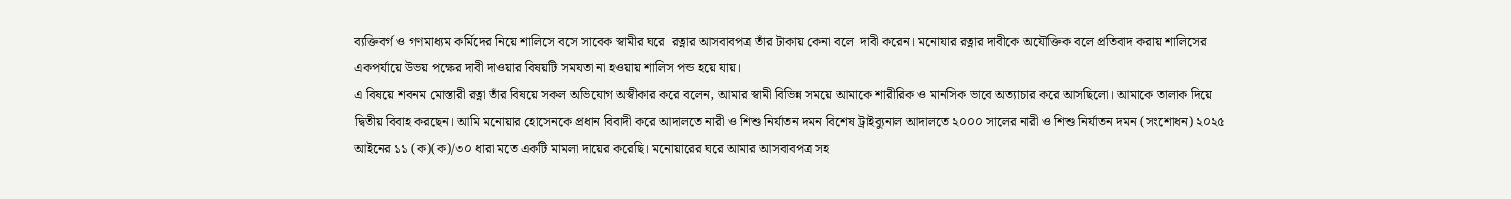ব্যক্তিবর্গ ও গণমাধ্যম কর্মিদের নিয়ে শালিসে বসে সাবেক স্বামীর ঘরে  রত্নার আসবাবপত্র তাঁর টাকায় কেনা বলে  দাবী করেন। মনোযার রত্নার দাবীকে অযৌক্তিক বলে প্রতিবাদ করায় শালিসের একপর্যায়ে উভয় পক্ষের দাবী দাওয়ার বিষয়টি সমযতা না হওয়ায় শালিস পন্ড হয়ে যায়।
এ বিষয়ে শবনম মোস্তারী রত্না তাঁর বিষয়ে সকল অভিযোগ অস্বীকার করে বলেন, আমার স্বামী বিভিন্ন সময়ে আমাকে শারীরিক ও মানসিক ভাবে অত্যাচার করে আসছিলো। আমাকে তালাক দিয়ে দ্বিতীয় বিবাহ করছেন। আমি মনোয়ার হোসেনকে প্রধান বিবাদী করে আদালতে নারী ও শিশু নির্যাতন দমন বিশেষ ট্রাইব্যুনাল আদালতে ২০০০ সালের নারী ও শিশু নির্যাতন দমন (সংশোধন) ২০২৫ আইনের ১১ (ক)(ক)/৩০ ধারা মতে একটি মামলা দায়ের করেছি। মনোয়ারের ঘরে আমার আসবাবপত্র সহ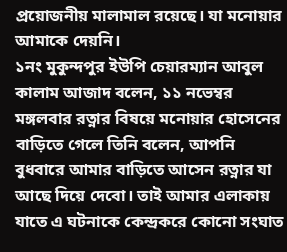প্রয়োজনীয় মালামাল রয়েছে। যা মনোয়ার আমাকে দেয়নি।
১নং মুকুন্দপুর ইউপি চেয়ারম্যান আবুল কালাম আজাদ বলেন, ১১ নভেম্বর মঙ্গলবার রত্নার বিষয়ে মনোয়ার হোসেনের বাড়িতে গেলে তিনি বলেন, আপনি বুধবারে আমার বাড়িতে আসেন রত্নার যা আছে দিয়ে দেবো। তাই আমার এলাকায় যাতে এ ঘটনাকে কেন্দ্রকরে কোনো সংঘাত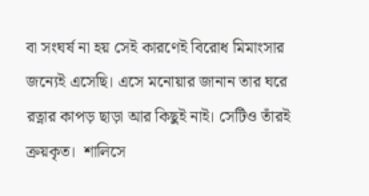বা সংঘর্ষ না হয় সেই কারণেই বিরোধ মিমাংসার জন্যেই এসেছি। এসে মনোয়ার জানান তার ঘরে রত্নার কাপড় ছাড়া আর কিছুই নাই। সেটিও তাঁরই ক্রয়কৃত।  শালিসে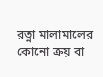রত্না মালামালের কোনো ক্রয় বা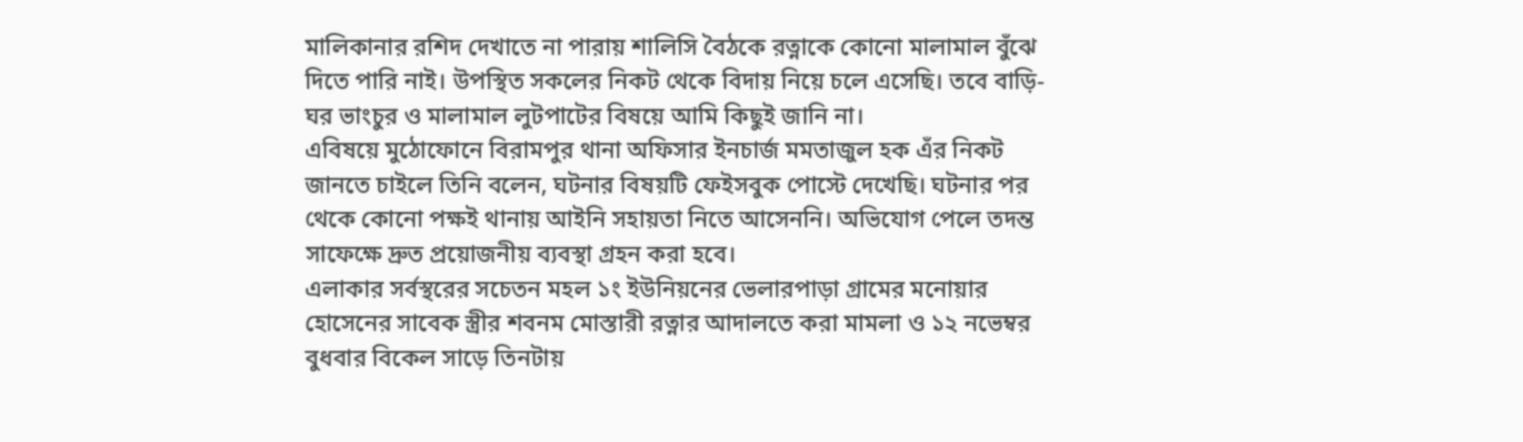মালিকানার রশিদ দেখাতে না পারায় শালিসি বৈঠকে রত্নাকে কোনো মালামাল বুঁঝে দিতে পারি নাই। উপস্থিত সকলের নিকট থেকে বিদায় নিয়ে চলে এসেছি। তবে বাড়ি-ঘর ভাংচুর ও মালামাল লুটপাটের বিষয়ে আমি কিছুই জানি না।
এবিষয়ে মুঠোফোনে বিরামপুর থানা অফিসার ইনচার্জ মমতাজুল হক এঁর নিকট জানতে চাইলে তিনি বলেন, ঘটনার বিষয়টি ফেইসবুক পোস্টে দেখেছি। ঘটনার পর থেকে কোনো পক্ষই থানায় আইনি সহায়তা নিতে আসেননি। অভিযোগ পেলে তদন্ত সাফেক্ষে দ্রুত প্রয়োজনীয় ব্যবস্থা গ্রহন করা হবে।
এলাকার সর্বস্থরের সচেতন মহল ১ং ইউনিয়নের ভেলারপাড়া গ্রামের মনোয়ার হোসেনের সাবেক স্ত্রীর শবনম মোস্তারী রত্নার আদালতে করা মামলা ও ১২ নভেম্বর বুধবার বিকেল সাড়ে তিনটায়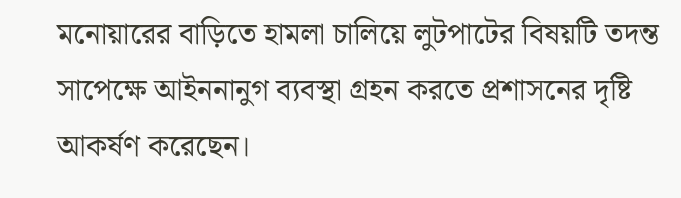মনোয়ারের বাড়িতে হামলা চালিয়ে লুটপাটের বিষয়টি তদন্ত সাপেক্ষে আইননানুগ ব্যবস্থা গ্রহন করতে প্রশাসনের দৃষ্টি আকর্ষণ করেছেন।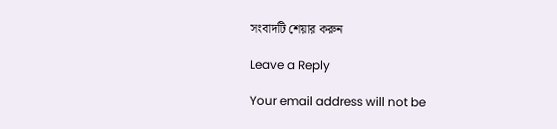সংবাদটি শেয়ার করুন

Leave a Reply

Your email address will not be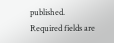published. Required fields are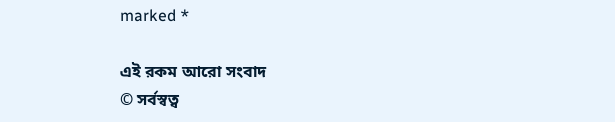marked *

এই রকম আরো সংবাদ
© সর্বস্বত্ব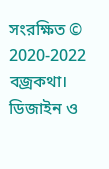সংরক্ষিত © 2020-2022 বজ্রকথা।
ডিজাইন ও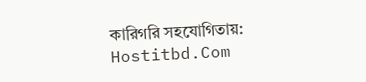কারিগরি সহযোগিতায়: Hostitbd.Com